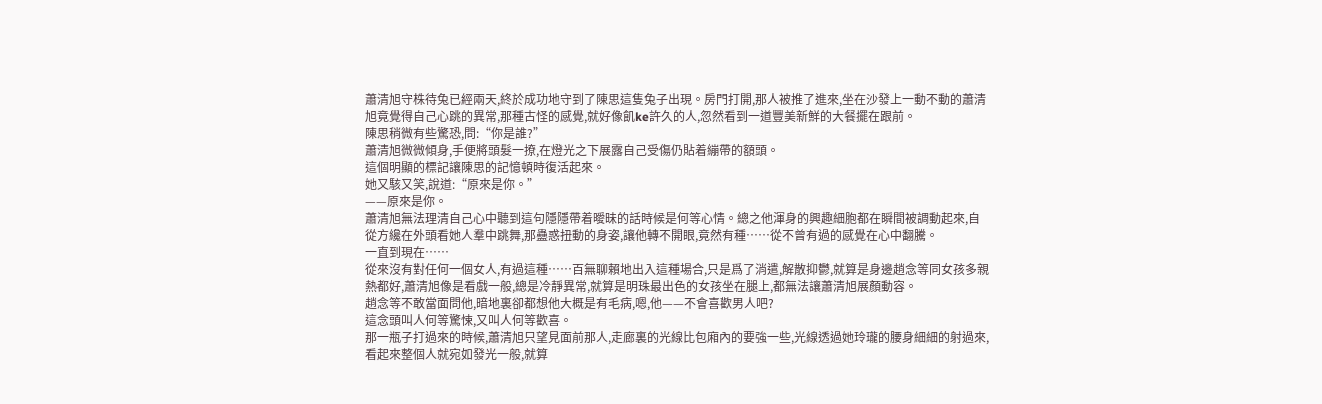蕭清旭守株待兔已經兩天,終於成功地守到了陳思這隻兔子出現。房門打開,那人被推了進來,坐在沙發上一動不動的蕭清旭竟覺得自己心跳的異常,那種古怪的感覺,就好像飢ke許久的人,忽然看到一道豐美新鮮的大餐擺在跟前。
陳思稍微有些驚恐,問:“你是誰?”
蕭清旭微微傾身,手便將頭髮一撩,在燈光之下展露自己受傷仍貼着繃帶的額頭。
這個明顯的標記讓陳思的記憶頓時復活起來。
她又駭又笑,說道:“原來是你。”
——原來是你。
蕭清旭無法理清自己心中聽到這句隱隱帶着曖昧的話時候是何等心情。總之他渾身的興趣細胞都在瞬間被調動起來,自從方纔在外頭看她人羣中跳舞,那蠱惑扭動的身姿,讓他轉不開眼,竟然有種……從不曾有過的感覺在心中翻騰。
一直到現在……
從來沒有對任何一個女人,有過這種……百無聊賴地出入這種場合,只是爲了消遣,解散抑鬱,就算是身邊趙念等同女孩多親熱都好,蕭清旭像是看戲一般,總是冷靜異常,就算是明珠最出色的女孩坐在腿上,都無法讓蕭清旭展顏動容。
趙念等不敢當面問他,暗地裏卻都想他大概是有毛病,嗯,他——不會喜歡男人吧?
這念頭叫人何等驚悚,又叫人何等歡喜。
那一瓶子打過來的時候,蕭清旭只望見面前那人,走廊裏的光線比包廂內的要強一些,光線透過她玲瓏的腰身細細的射過來,看起來整個人就宛如發光一般,就算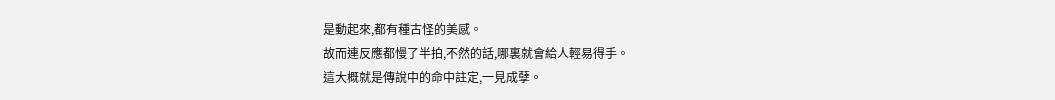是動起來,都有種古怪的美感。
故而連反應都慢了半拍,不然的話,哪裏就會給人輕易得手。
這大概就是傳說中的命中註定,一見成孽。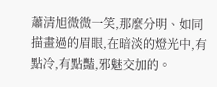蕭清旭微微一笑,那麼分明、如同描畫過的眉眼,在暗淡的燈光中,有點冷,有點豔,邪魅交加的。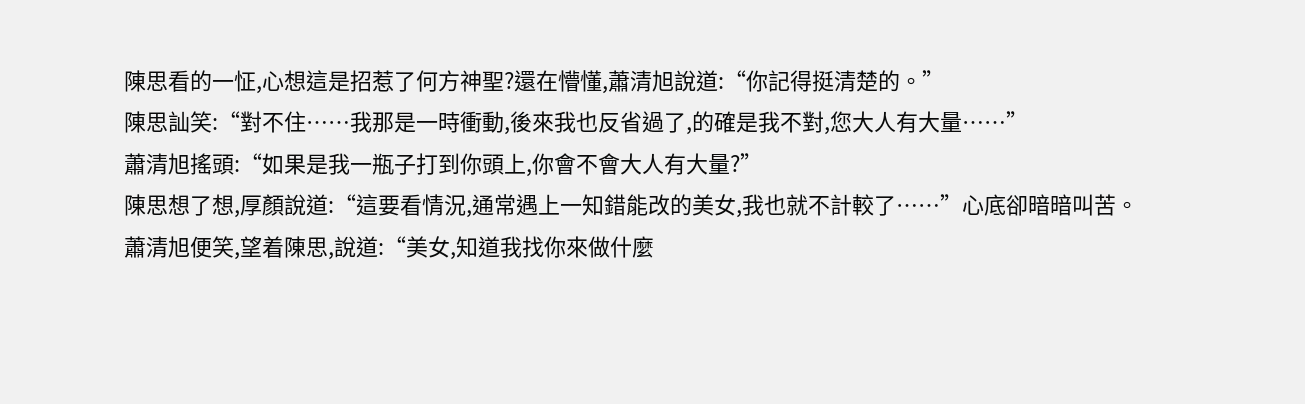陳思看的一怔,心想這是招惹了何方神聖?還在懵懂,蕭清旭說道:“你記得挺清楚的。”
陳思訕笑:“對不住……我那是一時衝動,後來我也反省過了,的確是我不對,您大人有大量……”
蕭清旭搖頭:“如果是我一瓶子打到你頭上,你會不會大人有大量?”
陳思想了想,厚顏說道:“這要看情況,通常遇上一知錯能改的美女,我也就不計較了……”心底卻暗暗叫苦。
蕭清旭便笑,望着陳思,說道:“美女,知道我找你來做什麼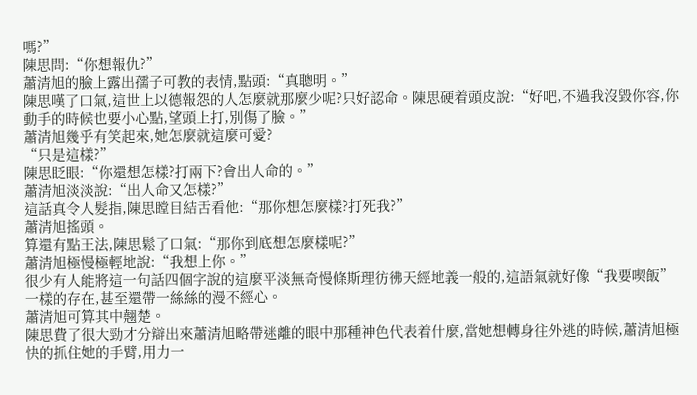嗎?”
陳思問:“你想報仇?”
蕭清旭的臉上露出孺子可教的表情,點頭:“真聰明。”
陳思嘆了口氣,這世上以德報怨的人怎麼就那麼少呢?只好認命。陳思硬着頭皮說:“好吧,不過我沒毀你容,你動手的時候也要小心點,望頭上打,別傷了臉。”
蕭清旭幾乎有笑起來,她怎麼就這麼可愛?
“只是這樣?”
陳思眨眼:“你還想怎樣?打兩下?會出人命的。”
蕭清旭淡淡說:“出人命又怎樣?”
這話真令人髮指,陳思瞠目結舌看他:“那你想怎麼樣?打死我?”
蕭清旭搖頭。
算還有點王法,陳思鬆了口氣:“那你到底想怎麼樣呢?”
蕭清旭極慢極輕地說:“我想上你。”
很少有人能將這一句話四個字說的這麼平淡無奇慢條斯理彷彿天經地義一般的,這語氣就好像“我要喫飯”一樣的存在,甚至還帶一絲絲的漫不經心。
蕭清旭可算其中翹楚。
陳思費了很大勁才分辯出來蕭清旭略帶迷離的眼中那種神色代表着什麼,當她想轉身往外逃的時候,蕭清旭極快的抓住她的手臂,用力一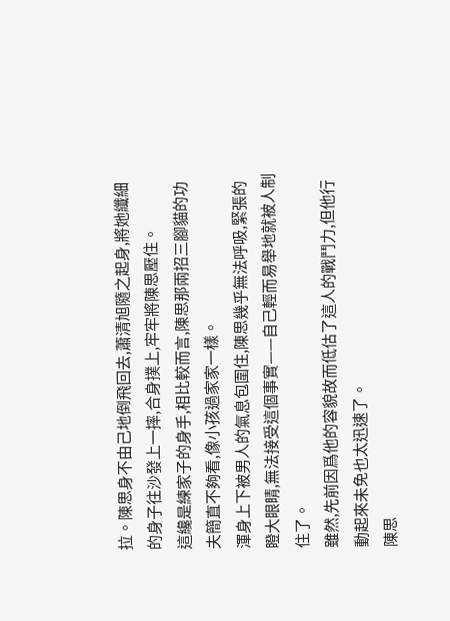拉。陳思身不由己地倒飛回去,蕭清旭隨之起身,將她纖細的身子往沙發上一摔,合身撲上,牢牢將陳思壓住。
這纔是練家子的身手,相比較而言,陳思那兩招三腳貓的功夫簡直不夠看,像小孩過家家一樣。
渾身上下被男人的氣息包圍住,陳思幾乎無法呼吸,緊張的瞪大眼睛,無法接受這個事實——自己輕而易舉地就被人制住了。
雖然,先前因爲他的容貌故而低估了這人的戰鬥力,但他行動起來未免也太迅速了。
陳思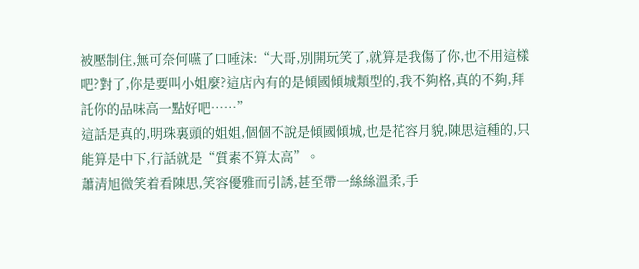被壓制住,無可奈何嚥了口唾沫:“大哥,別開玩笑了,就算是我傷了你,也不用這樣吧?對了,你是要叫小姐麼?這店內有的是傾國傾城類型的,我不夠格,真的不夠,拜託你的品味高一點好吧……”
這話是真的,明珠裏頭的姐姐,個個不說是傾國傾城,也是花容月貌,陳思這種的,只能算是中下,行話就是“質素不算太高”。
蕭清旭微笑着看陳思,笑容優雅而引誘,甚至帶一絲絲溫柔,手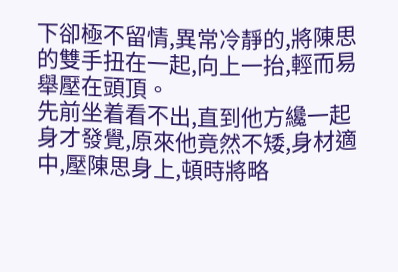下卻極不留情,異常冷靜的,將陳思的雙手扭在一起,向上一抬,輕而易舉壓在頭頂。
先前坐着看不出,直到他方纔一起身才發覺,原來他竟然不矮,身材適中,壓陳思身上,頓時將略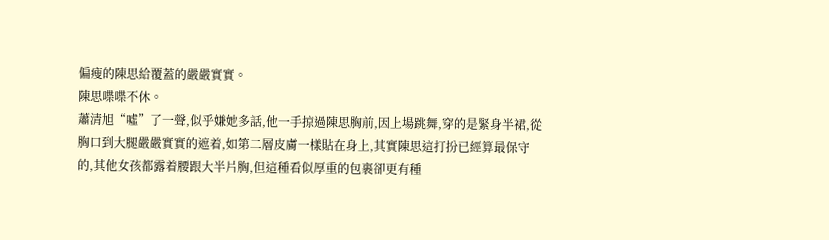偏瘦的陳思給覆蓋的嚴嚴實實。
陳思喋喋不休。
蕭清旭“噓”了一聲,似乎嫌她多話,他一手掠過陳思胸前,因上場跳舞,穿的是緊身半裙,從胸口到大腿嚴嚴實實的遮着,如第二層皮膚一樣貼在身上,其實陳思這打扮已經算最保守的,其他女孩都露着腰跟大半片胸,但這種看似厚重的包裹卻更有種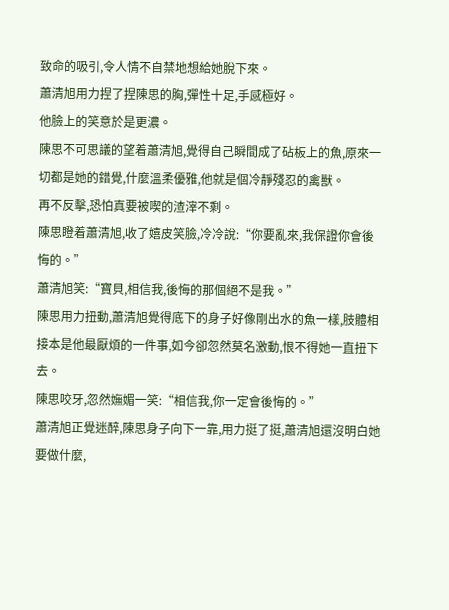致命的吸引,令人情不自禁地想給她脫下來。
蕭清旭用力捏了捏陳思的胸,彈性十足,手感極好。
他臉上的笑意於是更濃。
陳思不可思議的望着蕭清旭,覺得自己瞬間成了砧板上的魚,原來一切都是她的錯覺,什麼溫柔優雅,他就是個冷靜殘忍的禽獸。
再不反擊,恐怕真要被喫的渣滓不剩。
陳思瞪着蕭清旭,收了嬉皮笑臉,冷冷說:“你要亂來,我保證你會後悔的。”
蕭清旭笑:“寶貝,相信我,後悔的那個絕不是我。”
陳思用力扭動,蕭清旭覺得底下的身子好像剛出水的魚一樣,肢體相接本是他最厭煩的一件事,如今卻忽然莫名激動,恨不得她一直扭下去。
陳思咬牙,忽然嫵媚一笑:“相信我,你一定會後悔的。”
蕭清旭正覺迷醉,陳思身子向下一靠,用力挺了挺,蕭清旭還沒明白她要做什麼,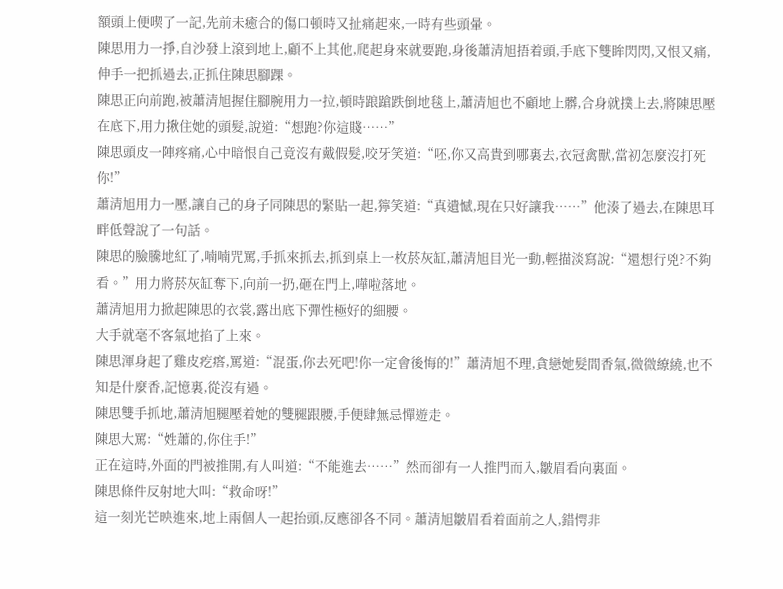額頭上便喫了一記,先前未癒合的傷口頓時又扯痛起來,一時有些頭暈。
陳思用力一掙,自沙發上滾到地上,顧不上其他,爬起身來就要跑,身後蕭清旭捂着頭,手底下雙眸閃閃,又恨又痛,伸手一把抓過去,正抓住陳思腳踝。
陳思正向前跑,被蕭清旭握住腳腕用力一拉,頓時踉蹌跌倒地毯上,蕭清旭也不顧地上髒,合身就撲上去,將陳思壓在底下,用力揪住她的頭髮,說道:“想跑?你這賤……”
陳思頭皮一陣疼痛,心中暗恨自己竟沒有戴假髮,咬牙笑道:“呸,你又高貴到哪裏去,衣冠禽獸,當初怎麼沒打死你!”
蕭清旭用力一壓,讓自己的身子同陳思的緊貼一起,獰笑道:“真遺憾,現在只好讓我……”他湊了過去,在陳思耳畔低聲說了一句話。
陳思的臉騰地紅了,喃喃咒罵,手抓來抓去,抓到桌上一枚菸灰缸,蕭清旭目光一動,輕描淡寫說:“還想行兇?不夠看。”用力將菸灰缸奪下,向前一扔,砸在門上,嘩啦落地。
蕭清旭用力掀起陳思的衣裳,露出底下彈性極好的細腰。
大手就毫不客氣地掐了上來。
陳思渾身起了雞皮疙瘩,罵道:“混蛋,你去死吧!你一定會後悔的!”蕭清旭不理,貪戀她髮間香氣,微微繚繞,也不知是什麼香,記憶裏,從沒有過。
陳思雙手抓地,蕭清旭腿壓着她的雙腿跟腰,手便肆無忌憚遊走。
陳思大罵:“姓蕭的,你住手!”
正在這時,外面的門被推開,有人叫道:“不能進去……”然而卻有一人推門而入,皺眉看向裏面。
陳思條件反射地大叫:“救命呀!”
這一刻光芒映進來,地上兩個人一起抬頭,反應卻各不同。蕭清旭皺眉看着面前之人,錯愕非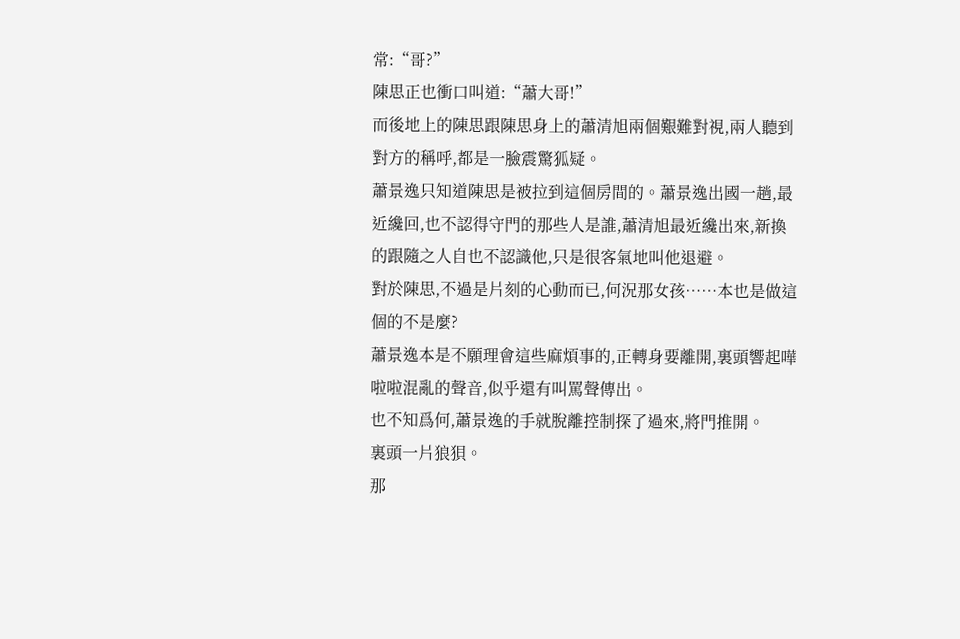常:“哥?”
陳思正也衝口叫道:“蕭大哥!”
而後地上的陳思跟陳思身上的蕭清旭兩個艱難對視,兩人聽到對方的稱呼,都是一臉震驚狐疑。
蕭景逸只知道陳思是被拉到這個房間的。蕭景逸出國一趟,最近纔回,也不認得守門的那些人是誰,蕭清旭最近纔出來,新換的跟隨之人自也不認識他,只是很客氣地叫他退避。
對於陳思,不過是片刻的心動而已,何況那女孩……本也是做這個的不是麼?
蕭景逸本是不願理會這些麻煩事的,正轉身要離開,裏頭響起嘩啦啦混亂的聲音,似乎還有叫罵聲傳出。
也不知爲何,蕭景逸的手就脫離控制探了過來,將門推開。
裏頭一片狼狽。
那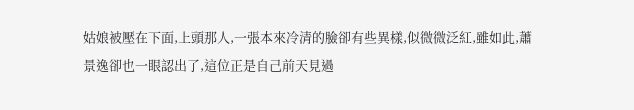姑娘被壓在下面,上頭那人,一張本來冷清的臉卻有些異樣,似微微泛紅,雖如此,蕭景逸卻也一眼認出了,這位正是自己前天見過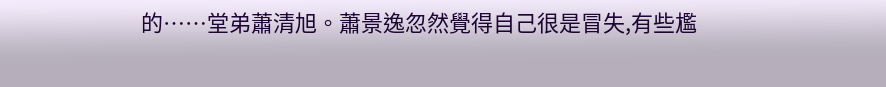的……堂弟蕭清旭。蕭景逸忽然覺得自己很是冒失,有些尷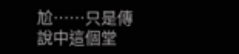尬……只是傳說中這個堂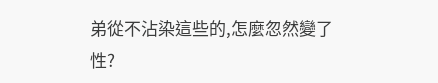弟從不沾染這些的,怎麼忽然變了性?